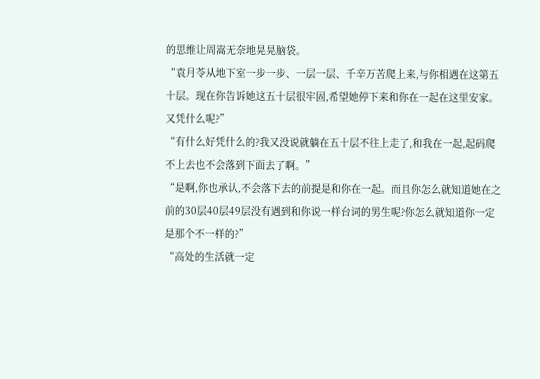的思维让周嵩无奈地晃晃脑袋。
“袁月苓从地下室一步一步、一层一层、千辛万苦爬上来,与你相遇在这第五十层。现在你告诉她这五十层很牢固,希望她停下来和你在一起在这里安家。又凭什么呢?”
“有什么好凭什么的?我又没说就躺在五十层不往上走了,和我在一起,起码爬不上去也不会落到下面去了啊。”
“是啊,你也承认,不会落下去的前提是和你在一起。而且你怎么就知道她在之前的30层40层49层没有遇到和你说一样台词的男生呢?你怎么就知道你一定是那个不一样的?”
“高处的生活就一定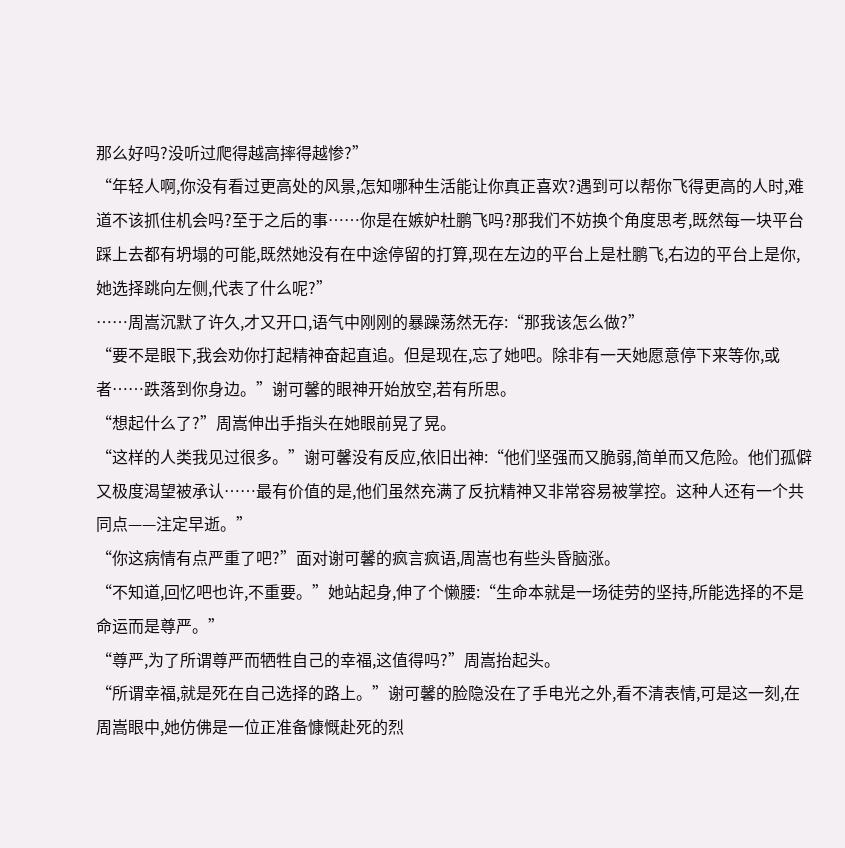那么好吗?没听过爬得越高摔得越惨?”
“年轻人啊,你没有看过更高处的风景,怎知哪种生活能让你真正喜欢?遇到可以帮你飞得更高的人时,难道不该抓住机会吗?至于之后的事……你是在嫉妒杜鹏飞吗?那我们不妨换个角度思考,既然每一块平台踩上去都有坍塌的可能,既然她没有在中途停留的打算,现在左边的平台上是杜鹏飞,右边的平台上是你,她选择跳向左侧,代表了什么呢?”
……周嵩沉默了许久,才又开口,语气中刚刚的暴躁荡然无存:“那我该怎么做?”
“要不是眼下,我会劝你打起精神奋起直追。但是现在,忘了她吧。除非有一天她愿意停下来等你,或者……跌落到你身边。”谢可馨的眼神开始放空,若有所思。
“想起什么了?”周嵩伸出手指头在她眼前晃了晃。
“这样的人类我见过很多。”谢可馨没有反应,依旧出神:“他们坚强而又脆弱,简单而又危险。他们孤僻又极度渴望被承认……最有价值的是,他们虽然充满了反抗精神又非常容易被掌控。这种人还有一个共同点——注定早逝。”
“你这病情有点严重了吧?”面对谢可馨的疯言疯语,周嵩也有些头昏脑涨。
“不知道,回忆吧也许,不重要。”她站起身,伸了个懒腰:“生命本就是一场徒劳的坚持,所能选择的不是命运而是尊严。”
“尊严,为了所谓尊严而牺牲自己的幸福,这值得吗?”周嵩抬起头。
“所谓幸福,就是死在自己选择的路上。”谢可馨的脸隐没在了手电光之外,看不清表情,可是这一刻,在周嵩眼中,她仿佛是一位正准备慷慨赴死的烈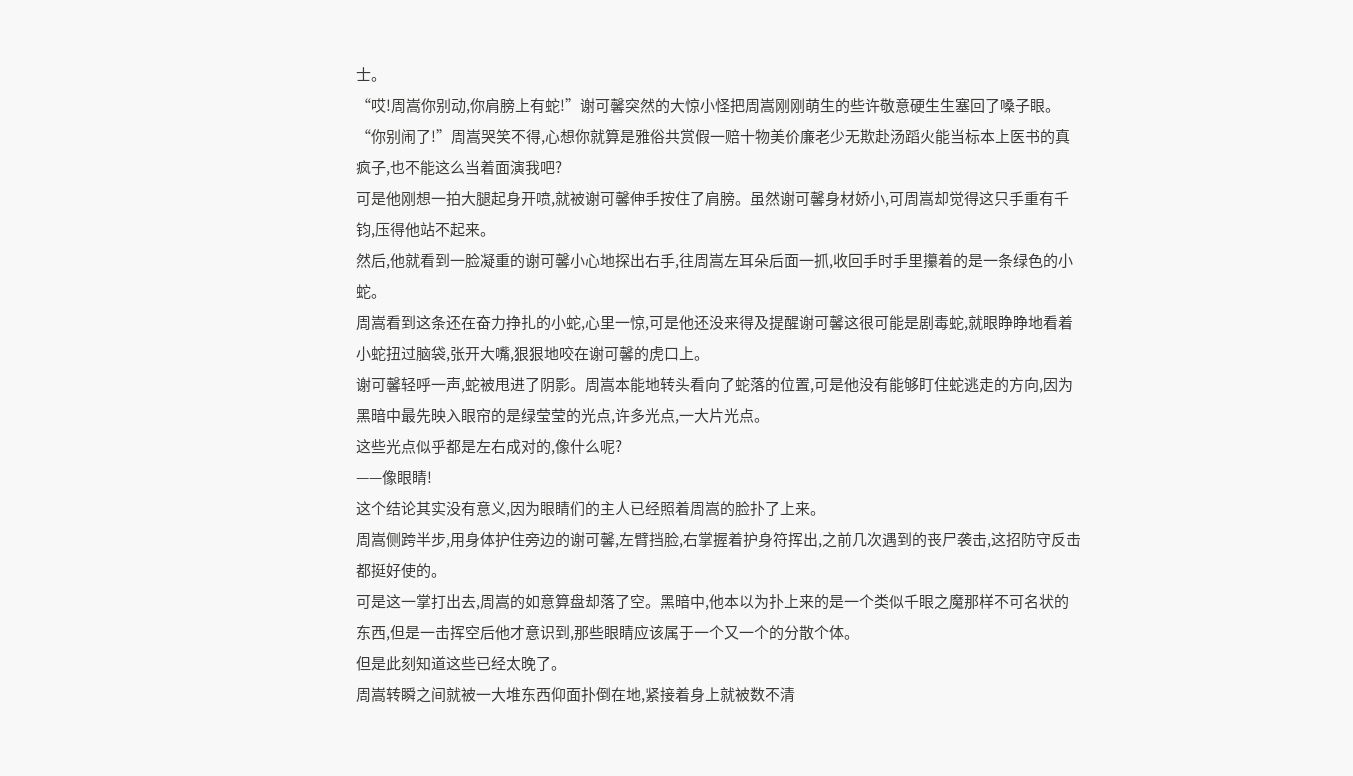士。
“哎!周嵩你别动,你肩膀上有蛇!”谢可馨突然的大惊小怪把周嵩刚刚萌生的些许敬意硬生生塞回了嗓子眼。
“你别闹了!”周嵩哭笑不得,心想你就算是雅俗共赏假一赔十物美价廉老少无欺赴汤蹈火能当标本上医书的真疯子,也不能这么当着面演我吧?
可是他刚想一拍大腿起身开喷,就被谢可馨伸手按住了肩膀。虽然谢可馨身材娇小,可周嵩却觉得这只手重有千钧,压得他站不起来。
然后,他就看到一脸凝重的谢可馨小心地探出右手,往周嵩左耳朵后面一抓,收回手时手里攥着的是一条绿色的小蛇。
周嵩看到这条还在奋力挣扎的小蛇,心里一惊,可是他还没来得及提醒谢可馨这很可能是剧毒蛇,就眼睁睁地看着小蛇扭过脑袋,张开大嘴,狠狠地咬在谢可馨的虎口上。
谢可馨轻呼一声,蛇被甩进了阴影。周嵩本能地转头看向了蛇落的位置,可是他没有能够盯住蛇逃走的方向,因为黑暗中最先映入眼帘的是绿莹莹的光点,许多光点,一大片光点。
这些光点似乎都是左右成对的,像什么呢?
——像眼睛!
这个结论其实没有意义,因为眼睛们的主人已经照着周嵩的脸扑了上来。
周嵩侧跨半步,用身体护住旁边的谢可馨,左臂挡脸,右掌握着护身符挥出,之前几次遇到的丧尸袭击,这招防守反击都挺好使的。
可是这一掌打出去,周嵩的如意算盘却落了空。黑暗中,他本以为扑上来的是一个类似千眼之魔那样不可名状的东西,但是一击挥空后他才意识到,那些眼睛应该属于一个又一个的分散个体。
但是此刻知道这些已经太晚了。
周嵩转瞬之间就被一大堆东西仰面扑倒在地,紧接着身上就被数不清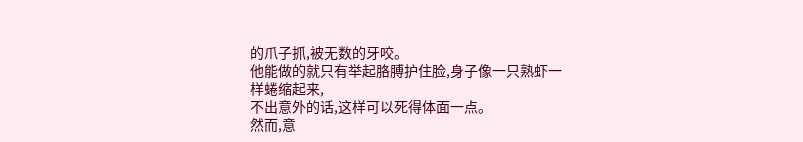的爪子抓,被无数的牙咬。
他能做的就只有举起胳膊护住脸,身子像一只熟虾一样蜷缩起来,
不出意外的话,这样可以死得体面一点。
然而,意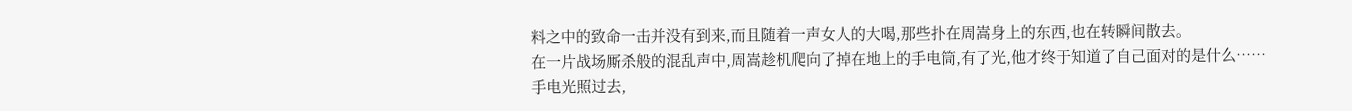料之中的致命一击并没有到来,而且随着一声女人的大喝,那些扑在周嵩身上的东西,也在转瞬间散去。
在一片战场厮杀般的混乱声中,周嵩趁机爬向了掉在地上的手电筒,有了光,他才终于知道了自己面对的是什么……
手电光照过去,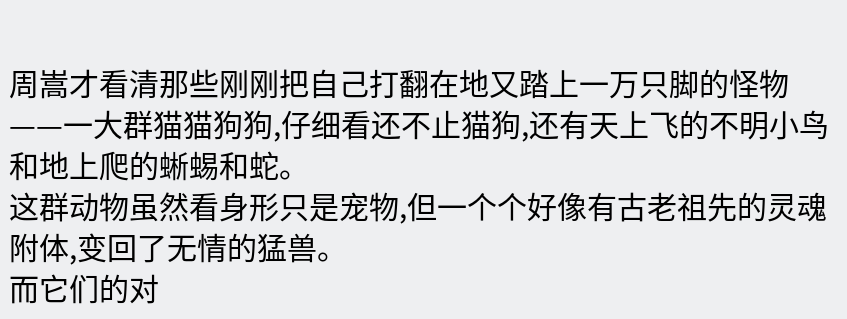周嵩才看清那些刚刚把自己打翻在地又踏上一万只脚的怪物——一大群猫猫狗狗,仔细看还不止猫狗,还有天上飞的不明小鸟和地上爬的蜥蜴和蛇。
这群动物虽然看身形只是宠物,但一个个好像有古老祖先的灵魂附体,变回了无情的猛兽。
而它们的对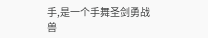手,是一个手舞圣剑勇战兽